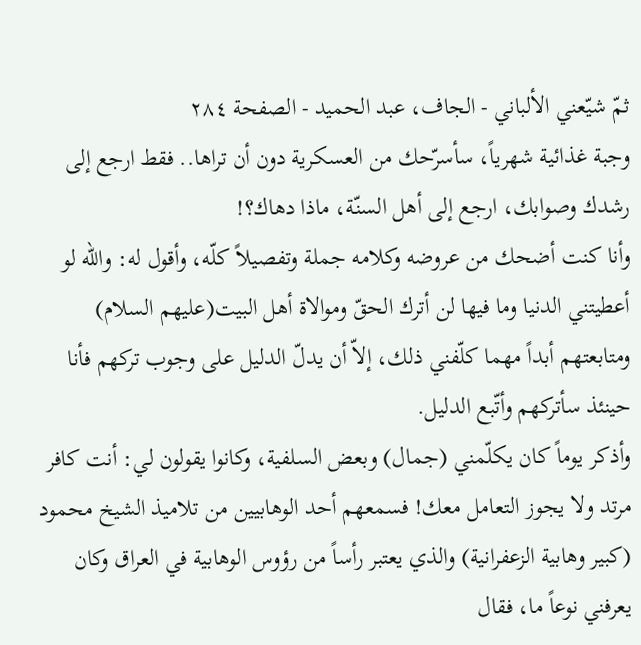ثمّ شيّعني الألباني - الجاف، عبد الحميد - الصفحة ٢٨٤
وجبة غذائية شهرياً، سأسرّحك من العسكرية دون أن تراها.. فقط ارجع إلى رشدك وصوابك، ارجع إلى أهل السنّة، ماذا دهاك؟!
وأنا كنت أضحك من عروضه وكلامه جملة وتفصيلاً كلّه، وأقول له: والله لو أعطيتني الدنيا وما فيها لن أترك الحقّ وموالاة أهل البيت(عليهم السلام) ومتابعتهم أبداً مهما كلّفني ذلك، إلاّ أن يدلّ الدليل على وجوب تركهم فأنا حينئذ سأتركهم وأتّبع الدليل.
وأذكر يوماً كان يكلّمني (جمال) وبعض السلفية، وكانوا يقولون لي: أنت كافر مرتد ولا يجوز التعامل معك! فسمعهم أحد الوهابيين من تلاميذ الشيخ محمود (كبير وهابية الزعفرانية) والذي يعتبر رأساً من رؤوس الوهابية في العراق وكان يعرفني نوعاً ما، فقال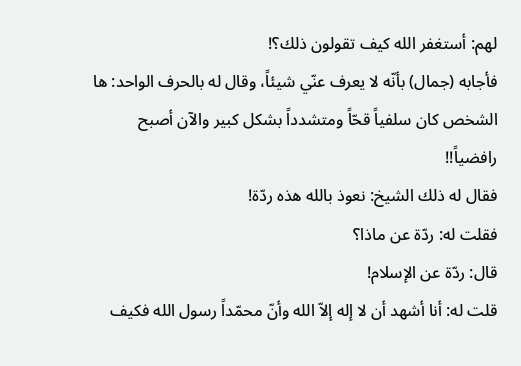لهم: أستغفر الله كيف تقولون ذلك؟!
فأجابه (جمال) بأنّه لا يعرف عنّي شيئاً، وقال له بالحرف الواحد: ها الشخص كان سلفياً قحّاً ومتشدداً بشكل كبير والآن أصبح رافضياً!!
فقال له ذلك الشيخ: نعوذ بالله هذه ردّة!
فقلت له: ردّة عن ماذا؟
قال: ردّة عن الإسلام!
قلت له: أنا أشهد أن لا إله إلاّ الله وأنّ محمّداً رسول الله فكيف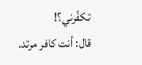تكفّرني؟!
قال: أنت كافر مرتد.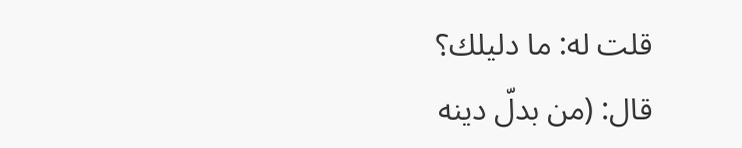قلت له: ما دليلك؟
قال: (من بدلّ دينه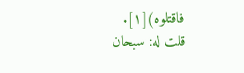فاقتلوه)[١].
قلت له: سبحان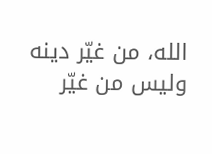الله، من غيّر دينه وليس من غيّر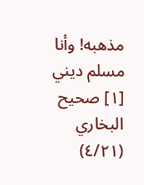مذهبه! وأنا مسلم ديني
[١] صحيح البخاري (٤/٢١)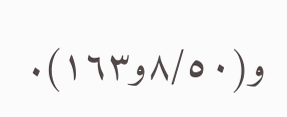و(٨/٥٠و١٦٣).